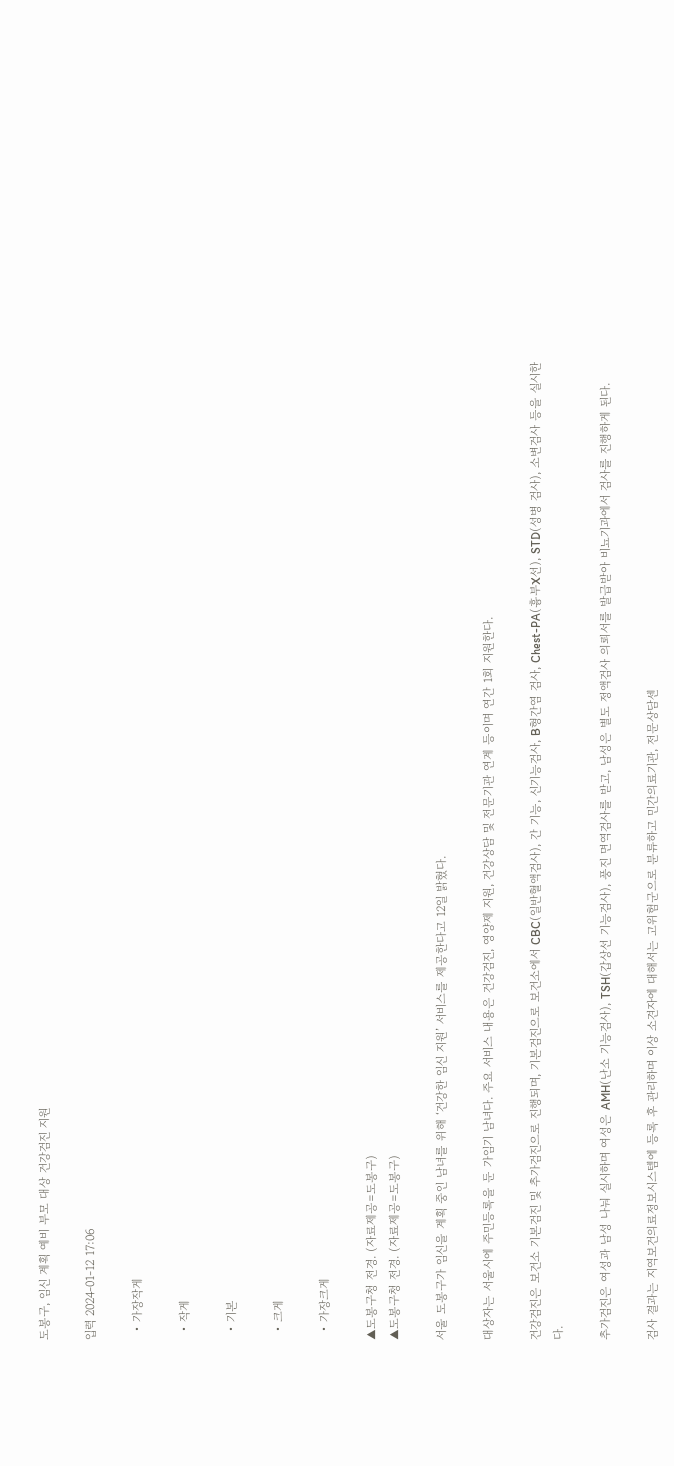도봉구, 임신 계획 예비 부모 대상 건강검진 지원

입력 2024-01-12 17:06

  • 가장작게

  • 작게

  • 기본

  • 크게

  • 가장크게

▲도봉구청 전경. (자료제공=도봉구)
▲도봉구청 전경. (자료제공=도봉구)

서울 도봉구가 임신을 계획 중인 남녀를 위해 ‘건강한 임신 지원’ 서비스를 제공한다고 12일 밝혔다.

대상자는 서울시에 주민등록을 둔 가임기 남녀다. 주요 서비스 내용은 건강검진, 영양제 지원, 건강상담 및 전문기관 연계 등이며 연간 1회 지원한다.

건강검진은 보건소 기본검진 및 추가검진으로 진행되며, 기본검진으로 보건소에서 CBC(일반혈액검사), 간 기능, 신기능검사, B형간염 검사, Chest-PA(흉부X선), STD(성병 검사), 소변검사 등을 실시한다.

추가검진은 여성과 남성 나눠 실시하며 여성은 AMH(난소 기능검사), TSH(갑상선 기능검사), 풍진 면역검사를 받고, 남성은 별도 정액검사 의뢰서를 발급받아 비뇨기과에서 검사를 진행하게 된다.

검사 결과는 지역보건의료정보시스템에 등록 후 관리하며 이상 소견자에 대해서는 고위험군으로 분류하고 민간의료기관, 전문상담센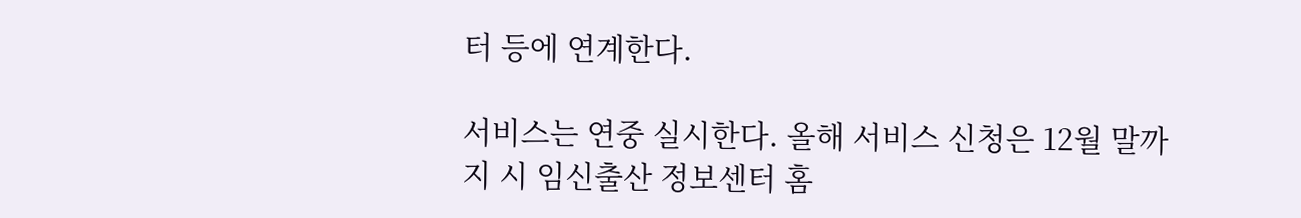터 등에 연계한다.

서비스는 연중 실시한다. 올해 서비스 신청은 12월 말까지 시 임신출산 정보센터 홈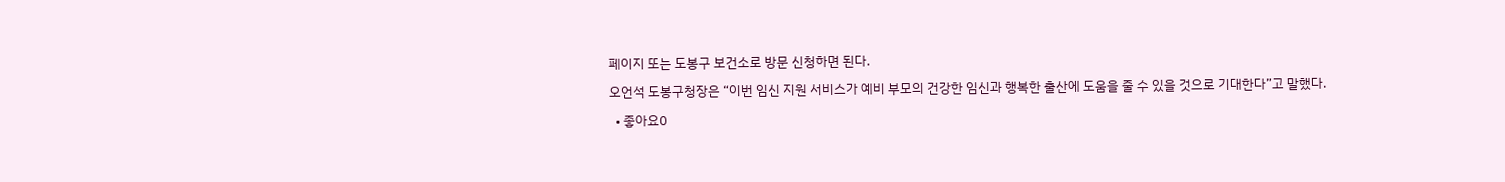페이지 또는 도봉구 보건소로 방문 신청하면 된다.

오언석 도봉구청장은 “이번 임신 지원 서비스가 예비 부모의 건강한 임신과 행복한 출산에 도움을 줄 수 있을 것으로 기대한다”고 말했다.

  • 좋아요0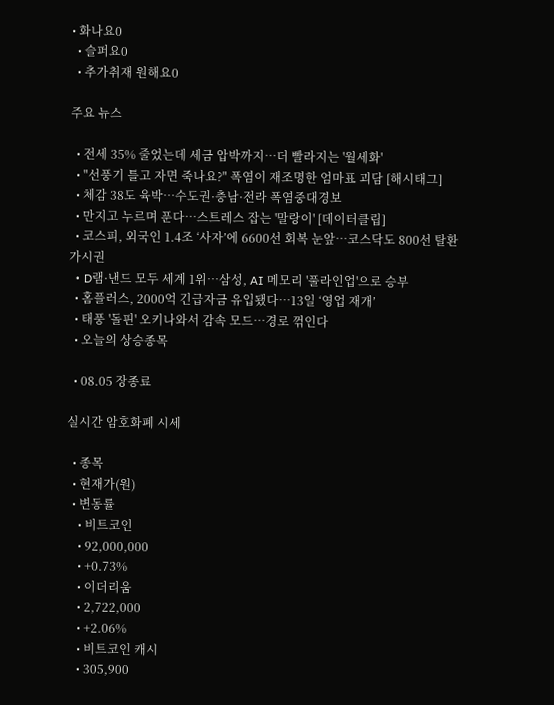• 화나요0
  • 슬퍼요0
  • 추가취재 원해요0

주요 뉴스

  • 전세 35% 줄었는데 세금 압박까지⋯더 빨라지는 '월세화'
  • "선풍기 틀고 자면 죽나요?" 폭염이 재조명한 엄마표 괴담 [해시태그]
  • 체감 38도 육박…수도권·충남·전라 폭염중대경보
  • 만지고 누르며 푼다…스트레스 잡는 '말랑이' [데이터클립]
  • 코스피, 외국인 1.4조 ‘사자’에 6600선 회복 눈앞…코스닥도 800선 탈환 가시권
  • D램·낸드 모두 세계 1위…삼성, AI 메모리 '풀라인업'으로 승부
  • 홈플러스, 2000억 긴급자금 유입됐다…13일 ‘영업 재개’
  • 태풍 '돌핀' 오키나와서 감속 모드…경로 꺾인다
  • 오늘의 상승종목

  • 08.05 장종료

실시간 암호화폐 시세

  • 종목
  • 현재가(원)
  • 변동률
    • 비트코인
    • 92,000,000
    • +0.73%
    • 이더리움
    • 2,722,000
    • +2.06%
    • 비트코인 캐시
    • 305,900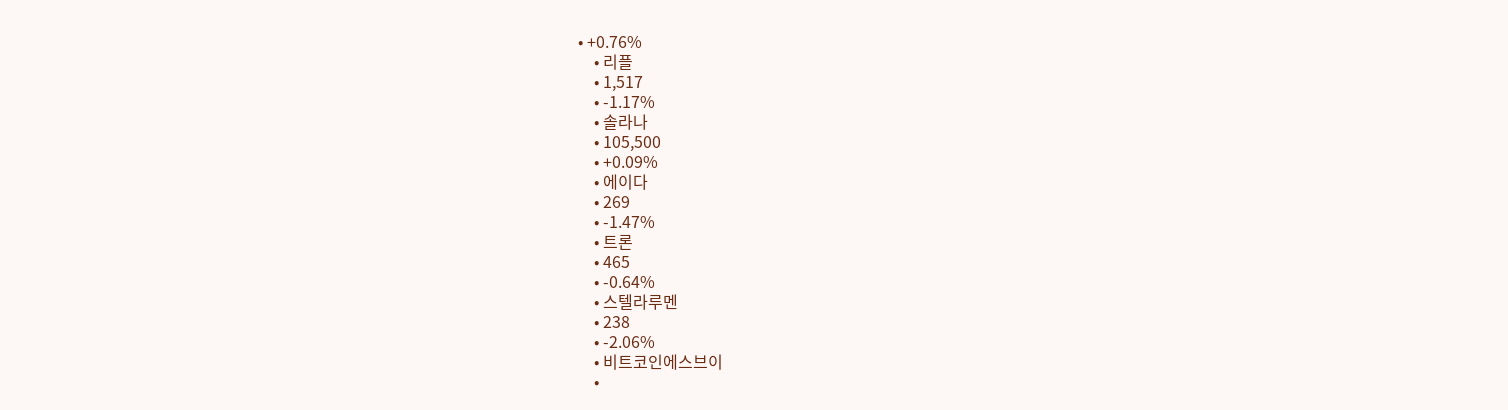• +0.76%
    • 리플
    • 1,517
    • -1.17%
    • 솔라나
    • 105,500
    • +0.09%
    • 에이다
    • 269
    • -1.47%
    • 트론
    • 465
    • -0.64%
    • 스텔라루멘
    • 238
    • -2.06%
    • 비트코인에스브이
    •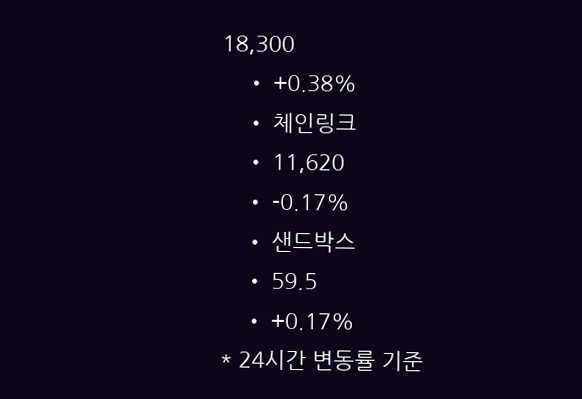18,300
    • +0.38%
    • 체인링크
    • 11,620
    • -0.17%
    • 샌드박스
    • 59.5
    • +0.17%
* 24시간 변동률 기준